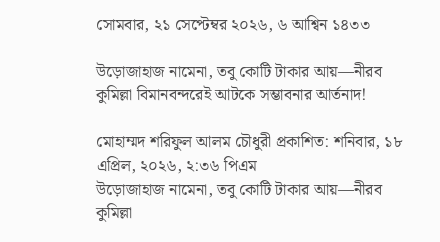সোমবার, ২১ সেপ্টেম্বর ২০২৬, ৬ আশ্বিন ১৪৩৩

উড়োজাহাজ নামেনা, তবু কোটি টাকার আয়—নীরব কুমিল্লা বিমানবন্দরেই আটকে সম্ভাবনার আর্তনাদ!

মোহাম্মদ শরিফুল আলম চৌধুরী প্রকাশিত: শনিবার, ১৮ এপ্রিল, ২০২৬, ২:৩৬ পিএম
উড়োজাহাজ নামেনা, তবু কোটি টাকার আয়—নীরব কুমিল্লা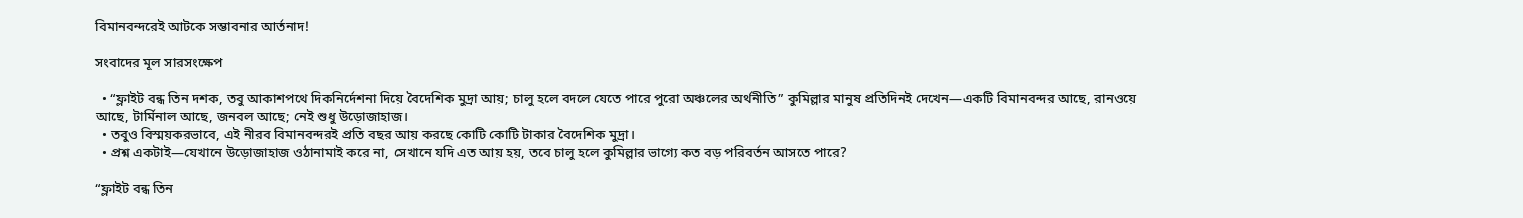বিমানবন্দরেই আটকে সম্ভাবনার আর্তনাদ!

সংবাদের মূল সারসংক্ষেপ

  • “ফ্লাইট বন্ধ তিন দশক, তবু আকাশপথে দিকনির্দেশনা দিয়ে বৈদেশিক মুদ্রা আয়; চালু হলে বদলে যেতে পারে পুরো অঞ্চলের অর্থনীতি” কুমিল্লার মানুষ প্রতিদিনই দেখেন—একটি বিমানবন্দর আছে, রানওয়ে আছে, টার্মিনাল আছে, জনবল আছে; নেই শুধু উড়োজাহাজ।
  • তবুও বিস্ময়করভাবে, এই নীরব বিমানবন্দরই প্রতি বছর আয় করছে কোটি কোটি টাকার বৈদেশিক মুদ্রা।
  • প্রশ্ন একটাই—যেখানে উড়োজাহাজ ওঠানামাই করে না, সেখানে যদি এত আয় হয়, তবে চালু হলে কুমিল্লার ভাগ্যে কত বড় পরিবর্তন আসতে পারে?

“ফ্লাইট বন্ধ তিন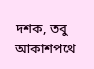দশক, তবু আকাশপথে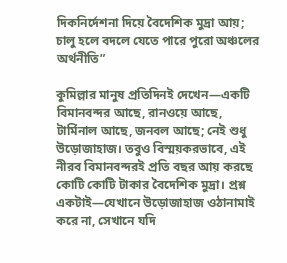দিকনির্দেশনা দিয়ে বৈদেশিক মুদ্রা আয়; চালু হলে বদলে যেতে পারে পুরো অঞ্চলের অর্থনীতি”

কুমিল্লার মানুষ প্রতিদিনই দেখেন—একটি বিমানবন্দর আছে, রানওয়ে আছে, টার্মিনাল আছে, জনবল আছে; নেই শুধু উড়োজাহাজ। তবুও বিস্ময়করভাবে, এই নীরব বিমানবন্দরই প্রতি বছর আয় করছে কোটি কোটি টাকার বৈদেশিক মুদ্রা। প্রশ্ন একটাই—যেখানে উড়োজাহাজ ওঠানামাই করে না, সেখানে যদি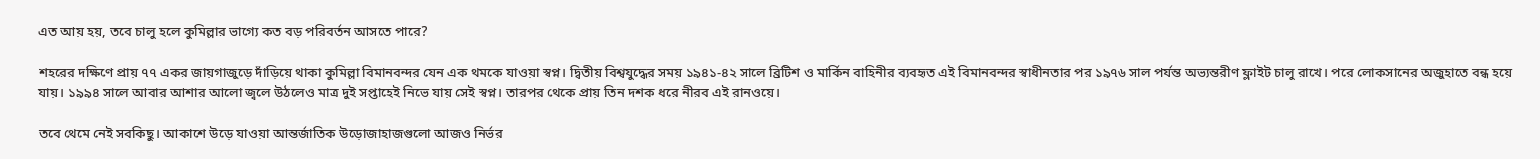এত আয় হয়, তবে চালু হলে কুমিল্লার ভাগ্যে কত বড় পরিবর্তন আসতে পারে?

শহরের দক্ষিণে প্রায় ৭৭ একর জায়গাজুড়ে দাঁড়িয়ে থাকা কুমিল্লা বিমানবন্দর যেন এক থমকে যাওয়া স্বপ্ন। দ্বিতীয় বিশ্বযুদ্ধের সময় ১৯৪১-৪২ সালে ব্রিটিশ ও মার্কিন বাহিনীর ব্যবহৃত এই বিমানবন্দর স্বাধীনতার পর ১৯৭৬ সাল পর্যন্ত অভ্যন্তরীণ ফ্লাইট চালু রাখে। পরে লোকসানের অজুহাতে বন্ধ হয়ে যায়। ১৯৯৪ সালে আবার আশার আলো জ্বলে উঠলেও মাত্র দুই সপ্তাহেই নিভে যায় সেই স্বপ্ন। তারপর থেকে প্রায় তিন দশক ধরে নীরব এই রানওয়ে।

তবে থেমে নেই সবকিছু। আকাশে উড়ে যাওয়া আন্তর্জাতিক উড়োজাহাজগুলো আজও নির্ভর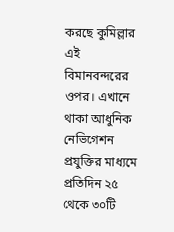করছে কুমিল্লার এই বিমানবন্দরের ওপর। এখানে থাকা আধুনিক নেভিগেশন প্রযুক্তির মাধ্যমে প্রতিদিন ২৫ থেকে ৩০টি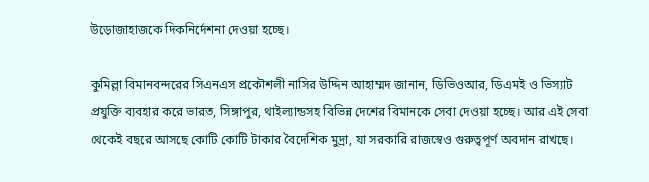উড়োজাহাজকে দিকনির্দেশনা দেওয়া হচ্ছে।

কুমিল্লা বিমানবন্দরের সিএনএস প্রকৌশলী নাসির উদ্দিন আহাম্মদ জানান, ডিভিওআর, ডিএমই ও ভিস্যাট প্রযুক্তি ব্যবহার করে ভারত, সিঙ্গাপুর, থাইল্যান্ডসহ বিভিন্ন দেশের বিমানকে সেবা দেওয়া হচ্ছে। আর এই সেবা থেকেই বছরে আসছে কোটি কোটি টাকার বৈদেশিক মুদ্রা, যা সরকারি রাজস্বেও গুরুত্বপূর্ণ অবদান রাখছে।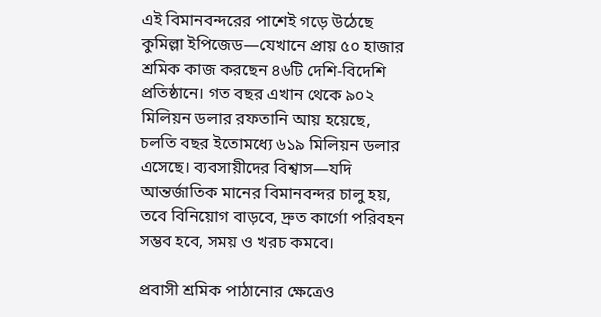এই বিমানবন্দরের পাশেই গড়ে উঠেছে কুমিল্লা ইপিজেড—যেখানে প্রায় ৫০ হাজার শ্রমিক কাজ করছেন ৪৬টি দেশি-বিদেশি প্রতিষ্ঠানে। গত বছর এখান থেকে ৯০২ মিলিয়ন ডলার রফতানি আয় হয়েছে, চলতি বছর ইতোমধ্যে ৬১৯ মিলিয়ন ডলার এসেছে। ব্যবসায়ীদের বিশ্বাস—যদি আন্তর্জাতিক মানের বিমানবন্দর চালু হয়, তবে বিনিয়োগ বাড়বে, দ্রুত কার্গো পরিবহন সম্ভব হবে, সময় ও খরচ কমবে।

প্রবাসী শ্রমিক পাঠানোর ক্ষেত্রেও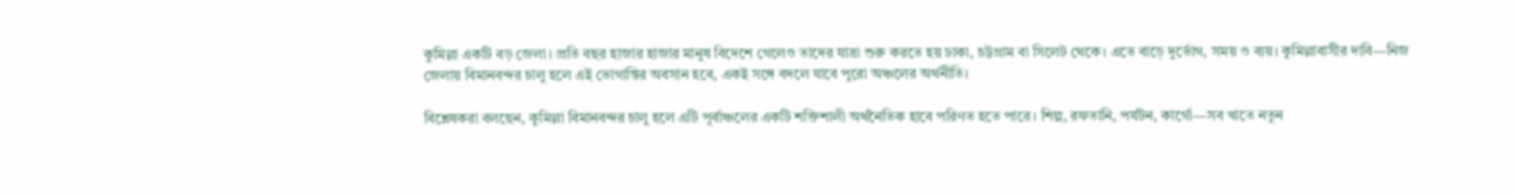কুমিল্লা একটি বড় জেলা। প্রতি বছর হাজার হাজার মানুষ বিদেশে গেলেও তাদের যাত্রা শুরু করতে হয় ঢাকা, চট্টগ্রাম বা সিলেট থেকে। এতে বাড়ে দুর্ভোগ, সময় ও ব্যয়। কুমিল্লাবাসীর দাবি—নিজ জেলায় বিমানবন্দর চালু হলে এই ভোগান্তির অবসান হবে, একই সঙ্গে বদলে যাবে পুরো অঞ্চলের অর্থনীতি।

বিশ্লেষকরা বলছেন, কুমিল্লা বিমানবন্দর চালু হলে এটি পূর্বাঞ্চলের একটি শক্তিশালী অর্থনৈতিক হাবে পরিণত হতে পারে। শিল্প, রফতানি, পর্যটন, কার্গো—সব খাতে নতুন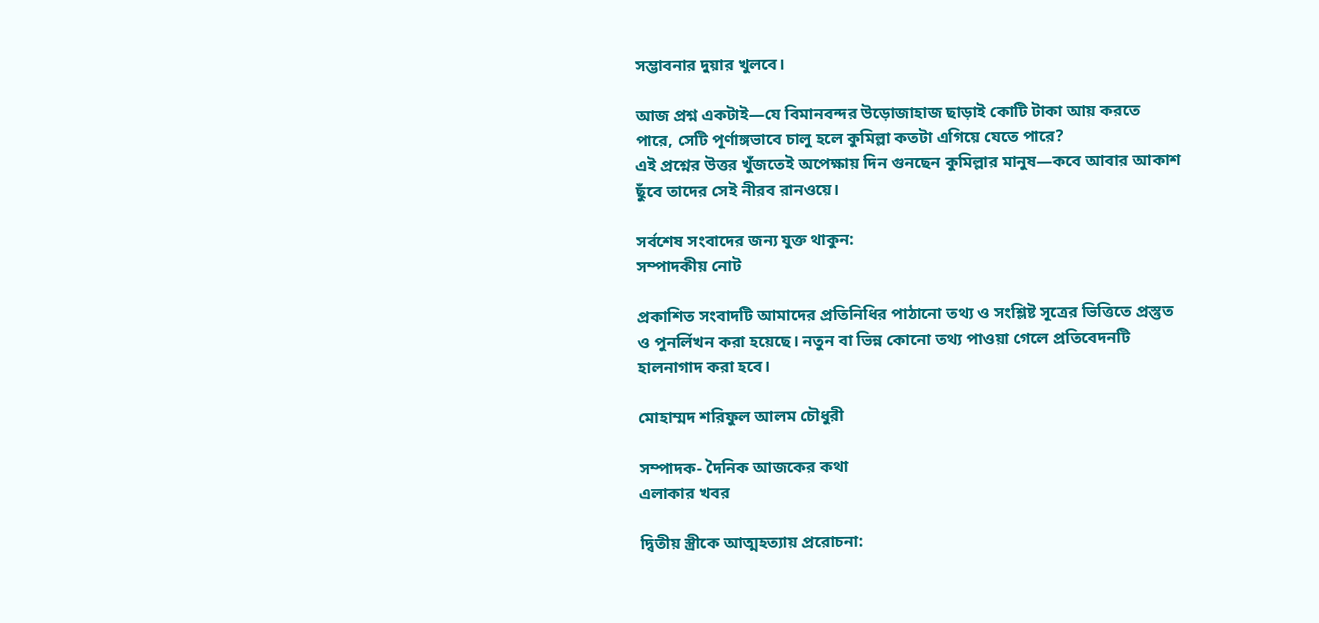সম্ভাবনার দুয়ার খুলবে।

আজ প্রশ্ন একটাই—যে বিমানবন্দর উড়োজাহাজ ছাড়াই কোটি টাকা আয় করতে পারে, সেটি পূর্ণাঙ্গভাবে চালু হলে কুমিল্লা কতটা এগিয়ে যেতে পারে?
এই প্রশ্নের উত্তর খুঁজতেই অপেক্ষায় দিন গুনছেন কুমিল্লার মানুষ—কবে আবার আকাশ ছুঁবে তাদের সেই নীরব রানওয়ে।

সর্বশেষ সংবাদের জন্য যুক্ত থাকুন:
সম্পাদকীয় নোট

প্রকাশিত সংবাদটি আমাদের প্রতিনিধির পাঠানো তথ্য ও সংশ্লিষ্ট সূত্রের ভিত্তিতে প্রস্তুত ও পুনর্লিখন করা হয়েছে। নতুন বা ভিন্ন কোনো তথ্য পাওয়া গেলে প্রতিবেদনটি হালনাগাদ করা হবে।

মোহাম্মদ শরিফুল আলম চৌধুরী

সম্পাদক- দৈনিক আজকের কথা
এলাকার খবর

দ্বিতীয় স্ত্রীকে আত্মহত্যায় প্ররোচনা: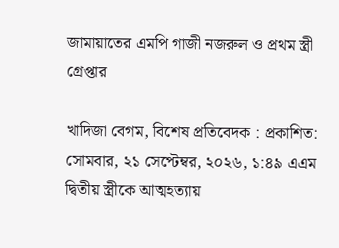জামায়াতের এমপি গাজী নজরুল ও প্রথম স্ত্রী গ্রেপ্তার

খাদিজা বেগম, বিশেষ প্রতিবেদক : প্রকাশিত: সোমবার, ২১ সেপ্টেম্বর, ২০২৬, ১:৪৯ এএম
দ্বিতীয় স্ত্রীকে আত্মহত্যায়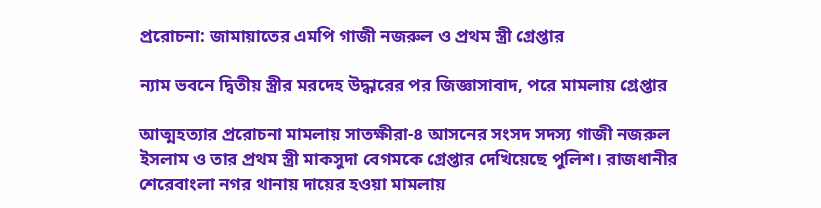প্ররোচনা: জামায়াতের এমপি গাজী নজরুল ও প্রথম স্ত্রী গ্রেপ্তার

ন্যাম ভবনে দ্বিতীয় স্ত্রীর মরদেহ উদ্ধারের পর জিজ্ঞাসাবাদ, পরে মামলায় গ্রেপ্তার

আত্মহত্যার প্ররোচনা মামলায় সাতক্ষীরা-৪ আসনের সংসদ সদস্য গাজী নজরুল ইসলাম ও তার প্রথম স্ত্রী মাকসুদা বেগমকে গ্রেপ্তার দেখিয়েছে পুলিশ। রাজধানীর শেরেবাংলা নগর থানায় দায়ের হওয়া মামলায়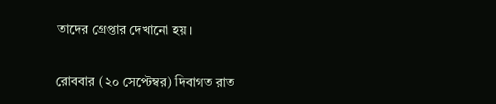তাদের গ্রেপ্তার দেখানো হয়।

রোববার (২০ সেপ্টেম্বর) দিবাগত রাত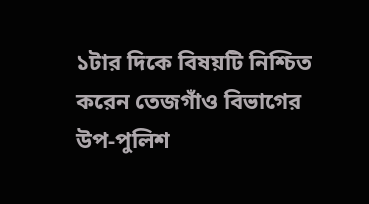১টার দিকে বিষয়টি নিশ্চিত করেন তেজগাঁও বিভাগের উপ-পুলিশ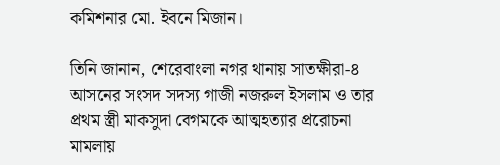কমিশনার মো. ইবনে মিজান।

তিনি জানান, শেরেবাংলা নগর থানায় সাতক্ষীরা-৪ আসনের সংসদ সদস্য গাজী নজরুল ইসলাম ও তার প্রথম স্ত্রী মাকসুদা বেগমকে আত্মহত্যার প্ররোচনা মামলায়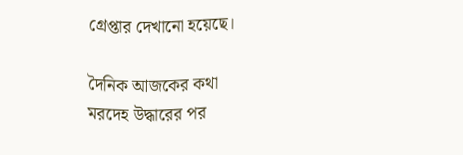গ্রেপ্তার দেখানো হয়েছে।

দৈনিক আজকের কথা
মরদেহ উদ্ধারের পর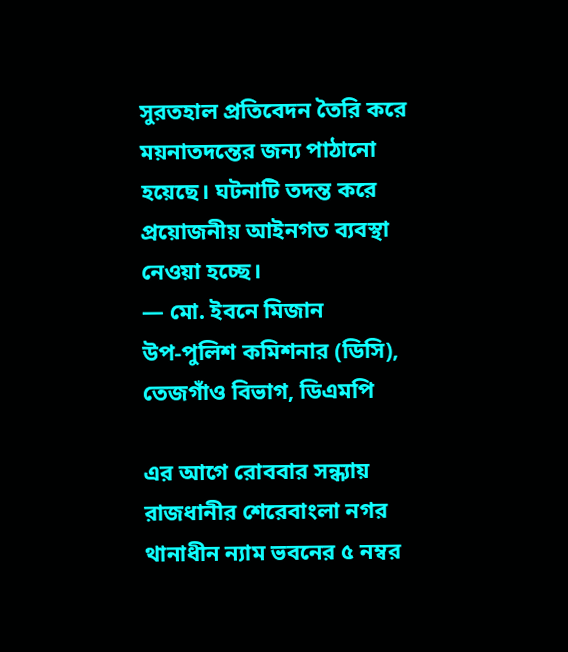সুরতহাল প্রতিবেদন তৈরি করে ময়নাতদন্তের জন্য পাঠানো হয়েছে। ঘটনাটি তদন্ত করে প্রয়োজনীয় আইনগত ব্যবস্থা নেওয়া হচ্ছে।
— মো. ইবনে মিজান
উপ-পুলিশ কমিশনার (ডিসি), তেজগাঁও বিভাগ, ডিএমপি

এর আগে রোববার সন্ধ্যায় রাজধানীর শেরেবাংলা নগর থানাধীন ন্যাম ভবনের ৫ নম্বর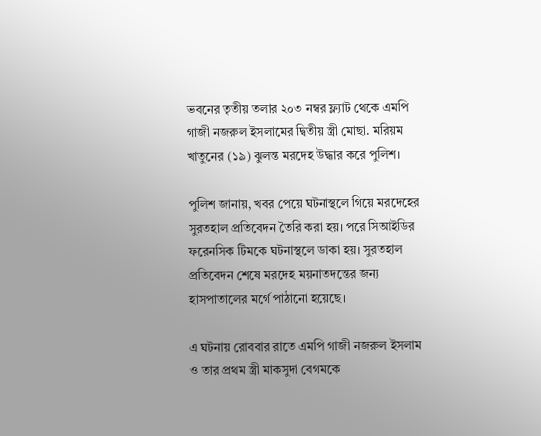ভবনের তৃতীয় তলার ২০৩ নম্বর ফ্ল্যাট থেকে এমপি গাজী নজরুল ইসলামের দ্বিতীয় স্ত্রী মোছা. মরিয়ম খাতুনের (১৯) ঝুলন্ত মরদেহ উদ্ধার করে পুলিশ।

পুলিশ জানায়, খবর পেয়ে ঘটনাস্থলে গিয়ে মরদেহের সুরতহাল প্রতিবেদন তৈরি করা হয়। পরে সিআইডির ফরেনসিক টিমকে ঘটনাস্থলে ডাকা হয়। সুরতহাল প্রতিবেদন শেষে মরদেহ ময়নাতদন্তের জন্য হাসপাতালের মর্গে পাঠানো হয়েছে।

এ ঘটনায় রোববার রাতে এমপি গাজী নজরুল ইসলাম ও তার প্রথম স্ত্রী মাকসুদা বেগমকে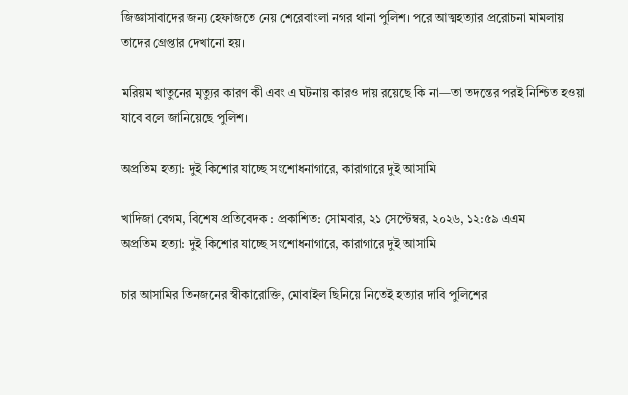জিজ্ঞাসাবাদের জন্য হেফাজতে নেয় শেরেবাংলা নগর থানা পুলিশ। পরে আত্মহত্যার প্ররোচনা মামলায় তাদের গ্রেপ্তার দেখানো হয়।

মরিয়ম খাতুনের মৃত্যুর কারণ কী এবং এ ঘটনায় কারও দায় রয়েছে কি না—তা তদন্তের পরই নিশ্চিত হওয়া যাবে বলে জানিয়েছে পুলিশ।

অপ্রতিম হত্যা: দুই কিশোর যাচ্ছে সংশোধনাগারে, কারাগারে দুই আসামি

খাদিজা বেগম, বিশেষ প্রতিবেদক : প্রকাশিত: সোমবার, ২১ সেপ্টেম্বর, ২০২৬, ১২:৫৯ এএম
অপ্রতিম হত্যা: দুই কিশোর যাচ্ছে সংশোধনাগারে, কারাগারে দুই আসামি

চার আসামির তিনজনের স্বীকারোক্তি, মোবাইল ছিনিয়ে নিতেই হত্যার দাবি পুলিশের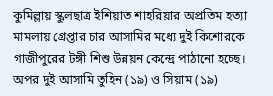কুমিল্লায় স্কুলছাত্র ইশিয়াত শাহরিয়ার অপ্রতিম হত্যা মামলায় গ্রেপ্তার চার আসামির মধ্যে দুই কিশোরকে গাজীপুরের টঙ্গী শিশু উন্নয়ন কেন্দ্রে পাঠানো হচ্ছে। অপর দুই আসামি তুহিন (১৯) ও সিয়াম (১৯)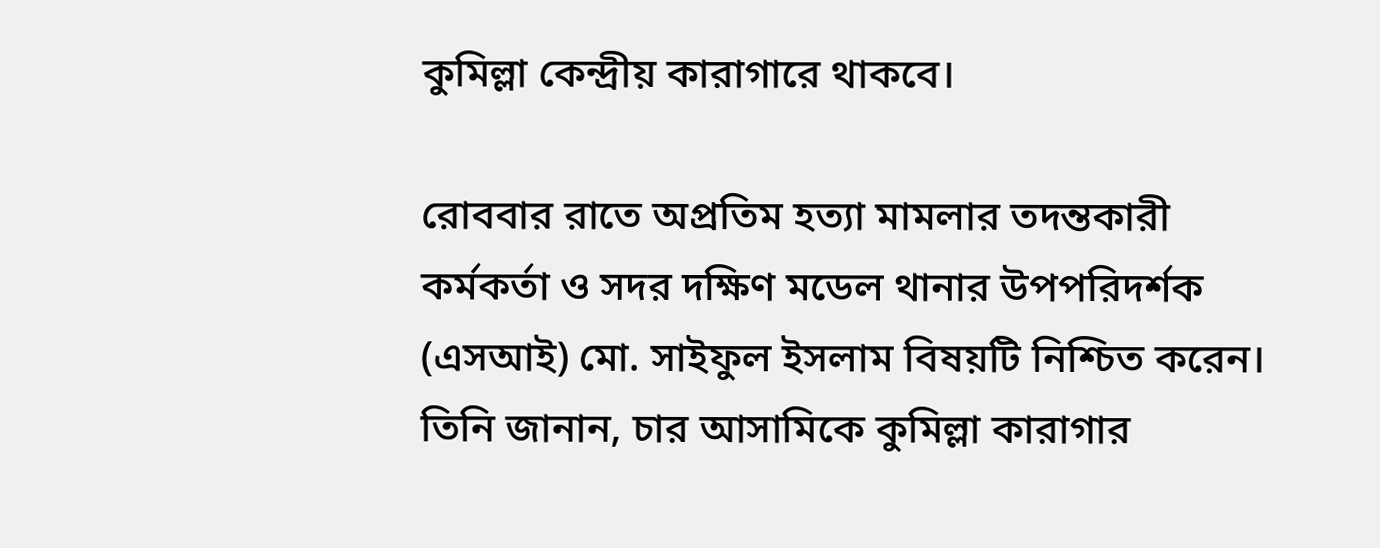কুমিল্লা কেন্দ্রীয় কারাগারে থাকবে।

রোববার রাতে অপ্রতিম হত্যা মামলার তদন্তকারী কর্মকর্তা ও সদর দক্ষিণ মডেল থানার উপপরিদর্শক (এসআই) মো. সাইফুল ইসলাম বিষয়টি নিশ্চিত করেন। তিনি জানান, চার আসামিকে কুমিল্লা কারাগার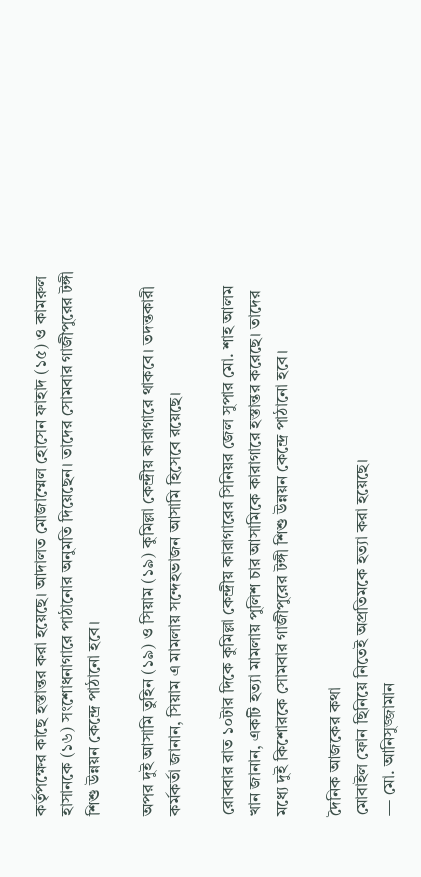কর্তৃপক্ষের কাছে হস্তান্তর করা হয়েছে। আদালত মোজাম্মেল হোসেন ফাহাদ (১৫) ও কামরুল হাসানকে (১৬) সংশোধনাগারে পাঠানোর অনুমতি দিয়েছেন। তাদের সোমবার গাজীপুরের টঙ্গী শিশু উন্নয়ন কেন্দ্রে পাঠানো হবে।

অপর দুই আসামি তুহিন (১৯) ও সিয়াম (১৯) কুমিল্লা কেন্দ্রীয় কারাগারে থাকবে। তদন্তকারী কর্মকর্তা জানান, সিয়াম এ মামলায় সন্দেহভাজন আসামি হিসেবে রয়েছে।

রোববার রাত ১০টার দিকে কুমিল্লা কেন্দ্রীয় কারাগারের সিনিয়র জেল সুপার মো. শাহ আলম খান জানান, একটি হত্যা মামলায় পুলিশ চার আসামিকে কারাগারে হস্তান্তর করেছে। তাদের মধ্যে দুই কিশোরকে সোমবার গাজীপুরের টঙ্গী শিশু উন্নয়ন কেন্দ্রে পাঠানো হবে।

দৈনিক আজকের কথা
মোবাইল ফোন ছিনিয়ে নিতেই অপ্রতিমকে হত্যা করা হয়েছে।
— মো. আনিসুজ্জামান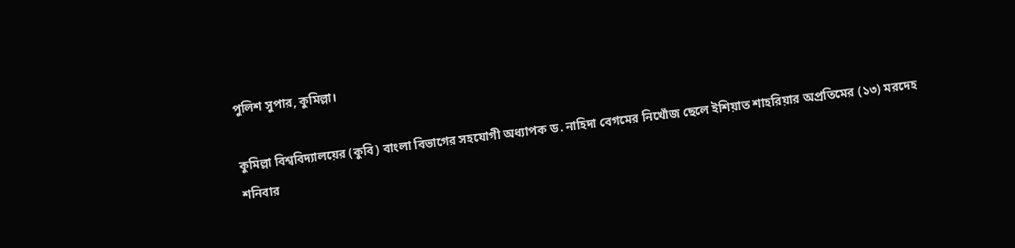পুলিশ সুপার, কুমিল্লা।

কুমিল্লা বিশ্ববিদ্যালয়ের (কুবি) বাংলা বিভাগের সহযোগী অধ্যাপক ড. নাহিদা বেগমের নিখোঁজ ছেলে ইশিয়াত শাহরিয়ার অপ্রতিমের (১৩) মরদেহ শনিবার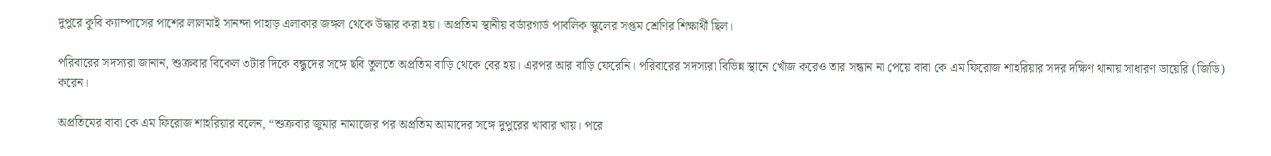দুপুরে কুবি ক্যাম্পাসের পাশের লালমাই সানন্দা পাহাড় এলাকার জঙ্গল থেকে উদ্ধার করা হয়। অপ্রতিম স্থানীয় বর্ডারগার্ড পাবলিক স্কুলের সপ্তম শ্রেণির শিক্ষার্থী ছিল।

পরিবারের সদস্যরা জানান, শুক্রবার বিকেল ৩টার দিকে বন্ধুদের সঙ্গে ছবি তুলতে অপ্রতিম বাড়ি থেকে বের হয়। এরপর আর বাড়ি ফেরেনি। পরিবারের সদস্যরা বিভিন্ন স্থানে খোঁজ করেও তার সন্ধান না পেয়ে বাবা কে এম ফিরোজ শাহরিয়ার সদর দক্ষিণ থানায় সাধারণ ডায়েরি (জিডি) করেন।

অপ্রতিমের বাবা কে এম ফিরোজ শাহরিয়ার বলেন, “শুক্রবার জুমার নামাজের পর অপ্রতিম আমাদের সঙ্গে দুপুরের খাবার খায়। পরে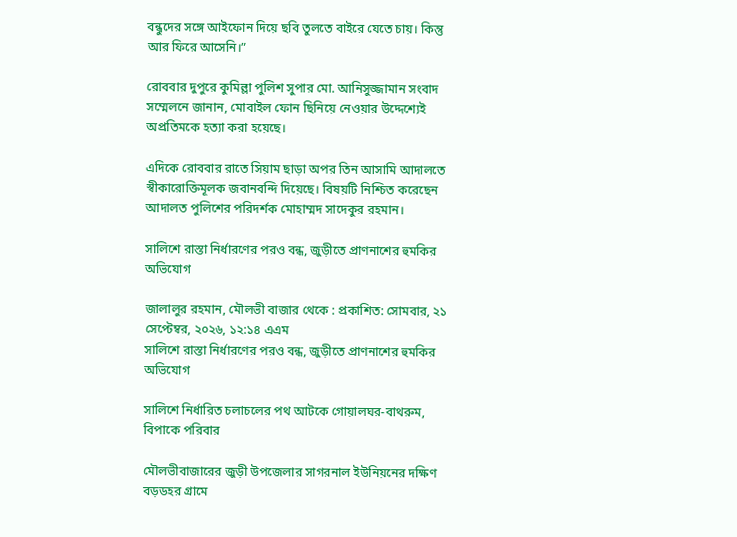বন্ধুদের সঙ্গে আইফোন দিয়ে ছবি তুলতে বাইরে যেতে চায়। কিন্তু আর ফিরে আসেনি।”

রোববার দুপুরে কুমিল্লা পুলিশ সুপার মো. আনিসুজ্জামান সংবাদ সম্মেলনে জানান, মোবাইল ফোন ছিনিয়ে নেওয়ার উদ্দেশ্যেই অপ্রতিমকে হত্যা করা হয়েছে।

এদিকে রোববার রাতে সিয়াম ছাড়া অপর তিন আসামি আদালতে স্বীকারোক্তিমূলক জবানবন্দি দিয়েছে। বিষয়টি নিশ্চিত করেছেন আদালত পুলিশের পরিদর্শক মোহাম্মদ সাদেকুর রহমান।

সালিশে রাস্তা নির্ধারণের পরও বন্ধ, জুড়ীতে প্রাণনাশের হুমকির অভিযোগ

জালালুর রহমান, মৌলভী বাজার থেকে : প্রকাশিত: সোমবার, ২১ সেপ্টেম্বর, ২০২৬, ১২:১৪ এএম
সালিশে রাস্তা নির্ধারণের পরও বন্ধ, জুড়ীতে প্রাণনাশের হুমকির অভিযোগ

সালিশে নির্ধারিত চলাচলের পথ আটকে গোয়ালঘর-বাথরুম, বিপাকে পরিবার

মৌলভীবাজারের জুড়ী উপজেলার সাগরনাল ইউনিয়নের দক্ষিণ বড়ডহর গ্রামে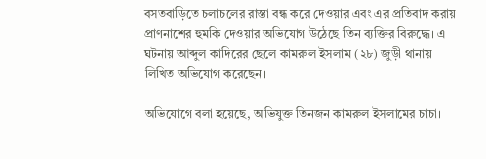বসতবাড়িতে চলাচলের রাস্তা বন্ধ করে দেওয়ার এবং এর প্রতিবাদ করায় প্রাণনাশের হুমকি দেওয়ার অভিযোগ উঠেছে তিন ব্যক্তির বিরুদ্ধে। এ ঘটনায় আব্দুল কাদিরের ছেলে কামরুল ইসলাম (২৮) জুড়ী থানায় লিখিত অভিযোগ করেছেন।

অভিযোগে বলা হয়েছে, অভিযুক্ত তিনজন কামরুল ইসলামের চাচা।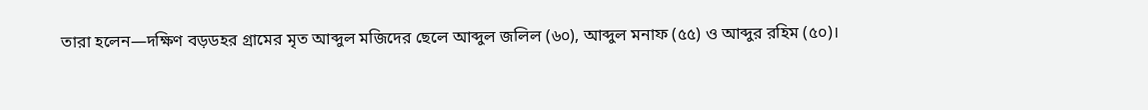তারা হলেন—দক্ষিণ বড়ডহর গ্রামের মৃত আব্দুল মজিদের ছেলে আব্দুল জলিল (৬০), আব্দুল মনাফ (৫৫) ও আব্দুর রহিম (৫০)।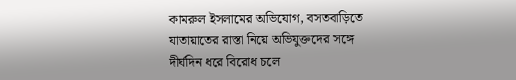কামরুল ইসলামের অভিযোগ, বসতবাড়িতে যাতায়াতের রাস্তা নিয়ে অভিযুক্তদের সঙ্গে দীর্ঘদিন ধরে বিরোধ চলে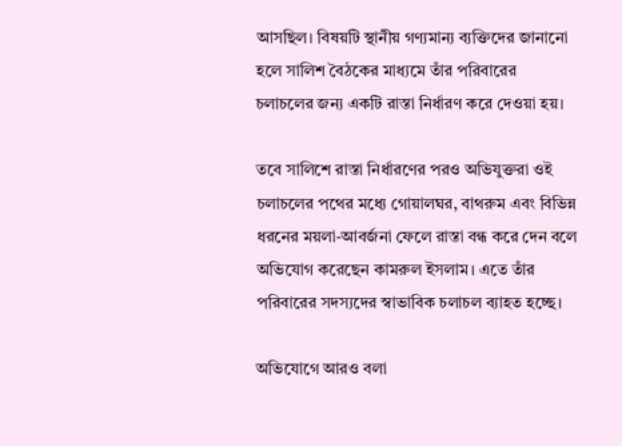আসছিল। বিষয়টি স্থানীয় গণ্যমান্য ব্যক্তিদের জানানো হলে সালিশ বৈঠকের মাধ্যমে তাঁর পরিবারের চলাচলের জন্য একটি রাস্তা নির্ধারণ করে দেওয়া হয়।

তবে সালিশে রাস্তা নির্ধারণের পরও অভিযুক্তরা ওই চলাচলের পথের মধ্যে গোয়ালঘর, বাথরুম এবং বিভিন্ন ধরনের ময়লা-আবর্জনা ফেলে রাস্তা বন্ধ করে দেন বলে অভিযোগ করেছেন কামরুল ইসলাম। এতে তাঁর পরিবারের সদস্যদের স্বাভাবিক চলাচল ব্যাহত হচ্ছে।

অভিযোগে আরও বলা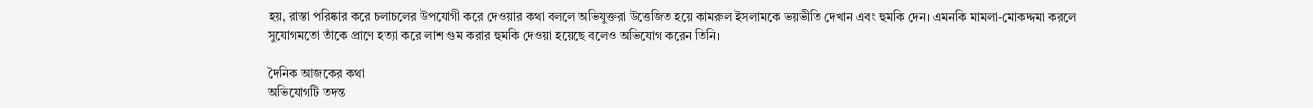হয়, রাস্তা পরিষ্কার করে চলাচলের উপযোগী করে দেওয়ার কথা বললে অভিযুক্তরা উত্তেজিত হয়ে কামরুল ইসলামকে ভয়ভীতি দেখান এবং হুমকি দেন। এমনকি মামলা-মোকদ্দমা করলে সুযোগমতো তাঁকে প্রাণে হত্যা করে লাশ গুম করার হুমকি দেওয়া হয়েছে বলেও অভিযোগ করেন তিনি।

দৈনিক আজকের কথা
অভিযোগটি তদন্ত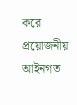করে প্রয়োজনীয় আইনগত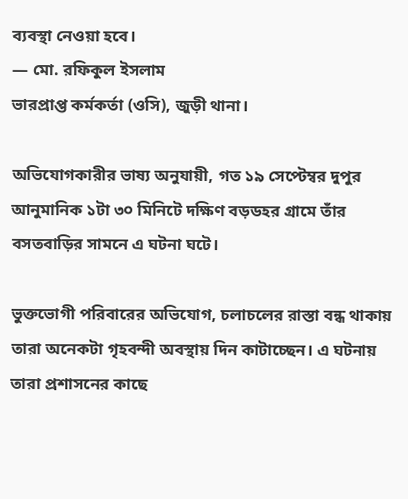ব্যবস্থা নেওয়া হবে।
— মো. রফিকুল ইসলাম
ভারপ্রাপ্ত কর্মকর্তা (ওসি), জুড়ী থানা।

অভিযোগকারীর ভাষ্য অনুযায়ী, গত ১৯ সেপ্টেম্বর দুপুর আনুমানিক ১টা ৩০ মিনিটে দক্ষিণ বড়ডহর গ্রামে তাঁর বসতবাড়ির সামনে এ ঘটনা ঘটে।

ভুক্তভোগী পরিবারের অভিযোগ, চলাচলের রাস্তা বন্ধ থাকায় তারা অনেকটা গৃহবন্দী অবস্থায় দিন কাটাচ্ছেন। এ ঘটনায় তারা প্রশাসনের কাছে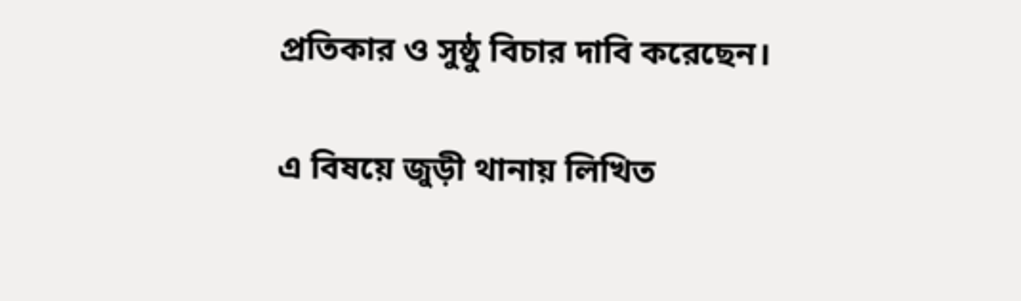প্রতিকার ও সুষ্ঠু বিচার দাবি করেছেন।

এ বিষয়ে জুড়ী থানায় লিখিত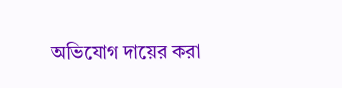অভিযোগ দায়ের করা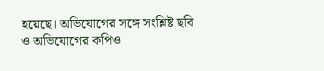হয়েছে। অভিযোগের সঙ্গে সংশ্লিষ্ট ছবি ও অভিযোগের কপিও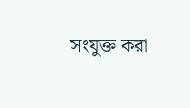সংযুক্ত করা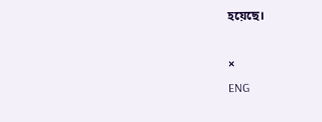হয়েছে।

×
ENG